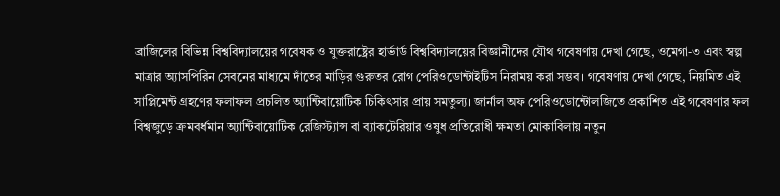ব্রাজিলের বিভিন্ন বিশ্ববিদ্যালয়ের গবেষক ও যুক্তরাষ্ট্রের হার্ভার্ড বিশ্ববিদ্যালয়ের বিজ্ঞানীদের যৌথ গবেষণায় দেখা গেছে, ওমেগা-৩ এবং স্বল্প মাত্রার অ্যাসপিরিন সেবনের মাধ্যমে দাঁতের মাড়ির গুরুতর রোগ পেরিওডোন্টাইটিস নিরাময় করা সম্ভব। গবেষণায় দেখা গেছে, নিয়মিত এই সাপ্লিমেন্ট গ্রহণের ফলাফল প্রচলিত অ্যান্টিবায়োটিক চিকিৎসার প্রায় সমতুল্য। জার্নাল অফ পেরিওডোন্টোলজিতে প্রকাশিত এই গবেষণার ফল বিশ্বজুড়ে ক্রমবর্ধমান অ্যান্টিবায়োটিক রেজিস্ট্যান্স বা ব্যাকটেরিয়ার ওষুধ প্রতিরোধী ক্ষমতা মোকাবিলায় নতুন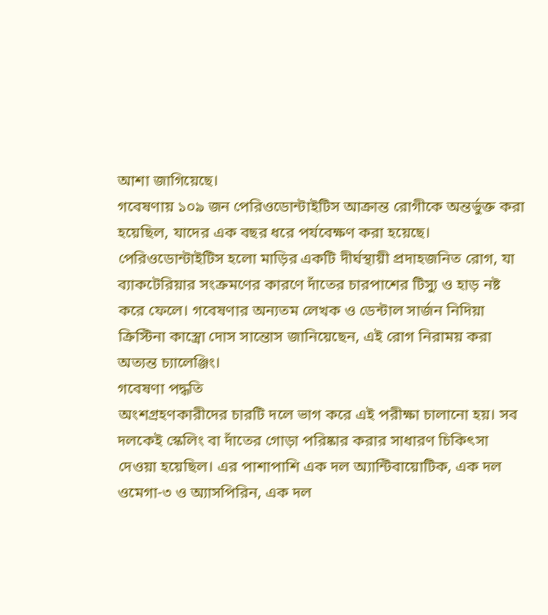আশা জাগিয়েছে।
গবেষণায় ১০৯ জন পেরিওডোন্টাইটিস আক্রান্ত রোগীকে অন্তর্ভুক্ত করা হয়েছিল, যাদের এক বছর ধরে পর্যবেক্ষণ করা হয়েছে। পেরিওডোন্টাইটিস হলো মাড়ির একটি দীর্ঘস্থায়ী প্রদাহজনিত রোগ, যা ব্যাকটেরিয়ার সংক্রমণের কারণে দাঁতের চারপাশের টিস্যু ও হাড় নষ্ট করে ফেলে। গবেষণার অন্যতম লেখক ও ডেন্টাল সার্জন নিদিয়া ক্রিস্টিনা কাস্ত্রো দোস সান্তোস জানিয়েছেন, এই রোগ নিরাময় করা অত্যন্ত চ্যালেঞ্জিং।
গবেষণা পদ্ধতি
অংশগ্রহণকারীদের চারটি দলে ভাগ করে এই পরীক্ষা চালানো হয়। সব দলকেই স্কেলিং বা দাঁতের গোড়া পরিষ্কার করার সাধারণ চিকিৎসা দেওয়া হয়েছিল। এর পাশাপাশি এক দল অ্যান্টিবায়োটিক, এক দল ওমেগা-৩ ও অ্যাসপিরিন, এক দল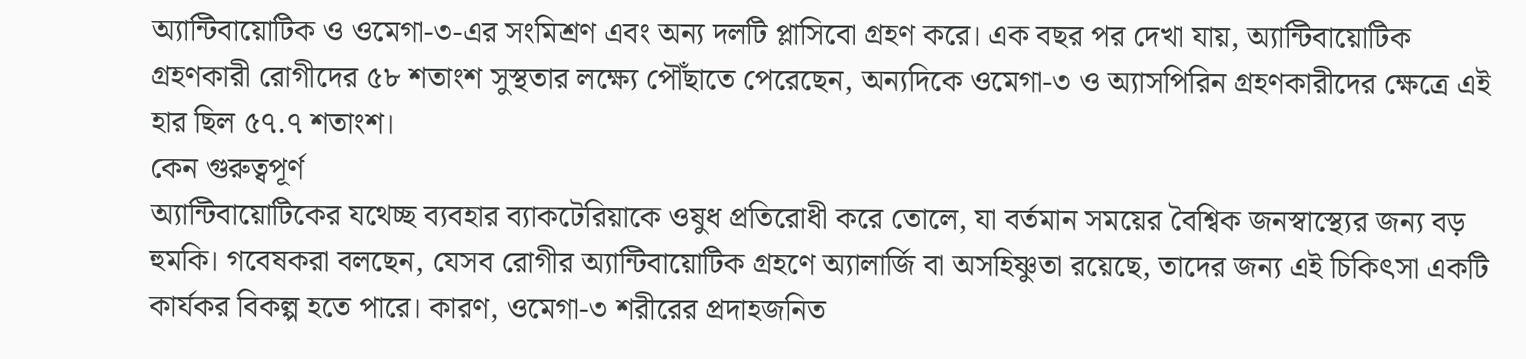অ্যান্টিবায়োটিক ও ওমেগা-৩-এর সংমিশ্রণ এবং অন্য দলটি প্লাসিবো গ্রহণ করে। এক বছর পর দেখা যায়, অ্যান্টিবায়োটিক গ্রহণকারী রোগীদের ৫৮ শতাংশ সুস্থতার লক্ষ্যে পৌঁছাতে পেরেছেন, অন্যদিকে ওমেগা-৩ ও অ্যাসপিরিন গ্রহণকারীদের ক্ষেত্রে এই হার ছিল ৫৭.৭ শতাংশ।
কেন গুরুত্বপূর্ণ
অ্যান্টিবায়োটিকের যথেচ্ছ ব্যবহার ব্যাকটেরিয়াকে ওষুধ প্রতিরোধী করে তোলে, যা বর্তমান সময়ের বৈশ্বিক জনস্বাস্থ্যের জন্য বড় হুমকি। গবেষকরা বলছেন, যেসব রোগীর অ্যান্টিবায়োটিক গ্রহণে অ্যালার্জি বা অসহিষ্ণুতা রয়েছে, তাদের জন্য এই চিকিৎসা একটি কার্যকর বিকল্প হতে পারে। কারণ, ওমেগা-৩ শরীরের প্রদাহজনিত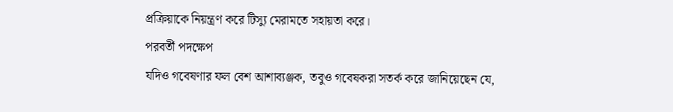প্রক্রিয়াকে নিয়ন্ত্রণ করে টিস্যু মেরামতে সহায়তা করে।
পরবর্তী পদক্ষেপ
যদিও গবেষণার ফল বেশ আশাব্যঞ্জক, তবুও গবেষকরা সতর্ক করে জানিয়েছেন যে,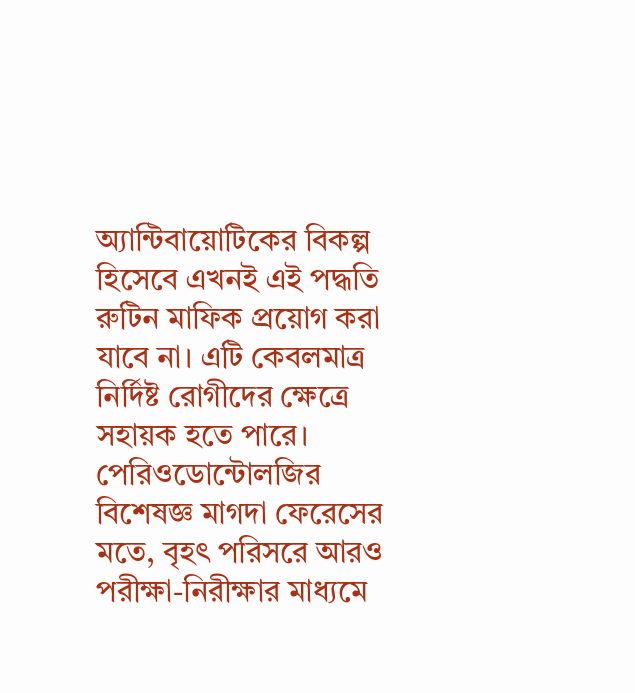অ্যান্টিবায়োটিকের বিকল্প হিসেবে এখনই এই পদ্ধতি রুটিন মাফিক প্রয়োগ করা যাবে না। এটি কেবলমাত্র নির্দিষ্ট রোগীদের ক্ষেত্রে সহায়ক হতে পারে। পেরিওডোন্টোলজির বিশেষজ্ঞ মাগদা ফেরেসের মতে, বৃহৎ পরিসরে আরও পরীক্ষা-নিরীক্ষার মাধ্যমে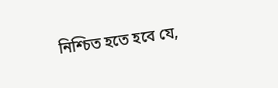নিশ্চিত হতে হবে যে,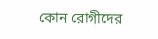কোন রোগীদের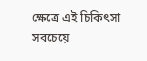ক্ষেত্রে এই চিকিৎসা সবচেয়ে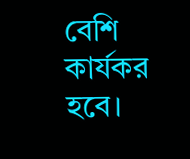বেশি কার্যকর হবে।